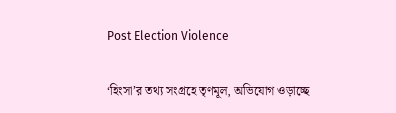Post Election Violence

‘হিংসা’র তথ্য সংগ্রহে তৃণমূল, অভিযোগ ওড়াচ্ছে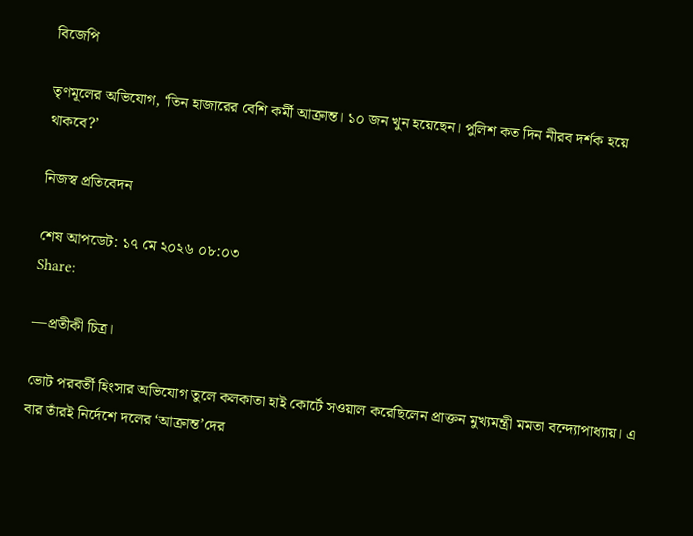বিজেপি

তৃণমূলের অভিযোগ, ‘তিন হাজারের বেশি কর্মী আক্রান্ত। ১০ জন খুন হয়েছেন। পুলিশ কত দিন নীরব দর্শক হয়ে থাকবে?’

নিজস্ব প্রতিবেদন

শেষ আপডেট: ১৭ মে ২০২৬ ০৮:০৩
Share:

—প্রতীকী চিত্র।

ভোট পরবর্তী হিংসার অভিযোগ তুলে কলকাতা হাই কোর্টে সওয়াল করেছিলেন প্রাক্তন মুখ্যমন্ত্রী মমতা বন্দ্যোপাধ্যায়। এ বার তাঁরই নির্দেশে দলের ‘আক্রান্ত’দের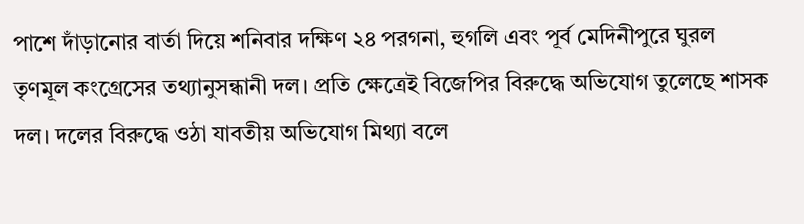পাশে দাঁড়ানোর বার্তা দিয়ে শনিবার দক্ষিণ ২৪ পরগনা, হুগলি এবং পূর্ব মেদিনীপুরে ঘুরল তৃণমূল কংগ্রেসের তথ্যানুসন্ধানী দল। প্রতি ক্ষেত্রেই বিজেপির বিরুদ্ধে অভিযোগ তুলেছে শাসক দল। দলের বিরুদ্ধে ওঠা যাবতীয় অভিযোগ মিথ্যা বলে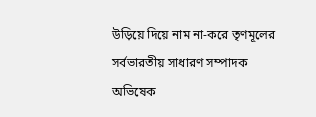উড়িয়ে দিয়ে নাম না-করে তৃণমূলের সর্বভারতীয় সাধারণ সম্পাদক অভিষেক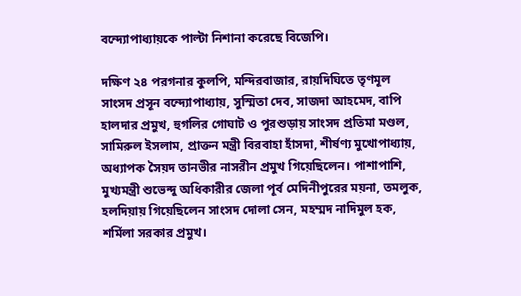বন্দ্যোপাধ্যায়কে পাল্টা নিশানা করেছে বিজেপি।

দক্ষিণ ২৪ পরগনার কুলপি, মন্দিরবাজার, রায়দিঘিতে তৃণমূল সাংসদ প্রসূন বন্দ্যোপাধ্যায়, সুস্মিতা দেব, সাজদা আহমেদ, বাপি হালদার প্রমুখ, হুগলির গোঘাট ও পুরশুড়ায় সাংসদ প্রতিমা মণ্ডল, সামিরুল ইসলাম, প্রাক্তন মন্ত্রী বিরবাহা হাঁসদা, শীর্ষণ্য মুখোপাধ্যায়, অধ্যাপক সৈয়দ তানভীর নাসরীন প্রমুখ গিয়েছিলেন। পাশাপাশি, মুখ্যমন্ত্রী শুভেন্দু অধিকারীর জেলা পূর্ব মেদিনীপুরের ময়না, তমলুক, হলদিয়ায় গিয়েছিলেন সাংসদ দোলা সেন, মহম্মদ নাদিমুল হক, শর্মিলা সরকার প্রমুখ।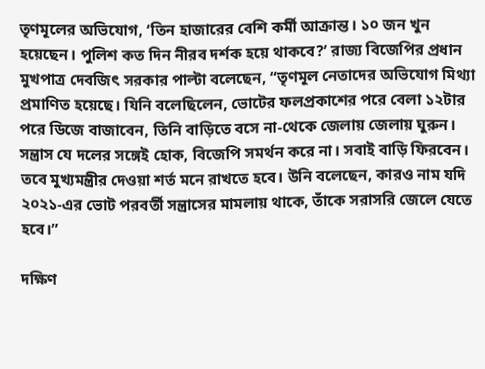তৃণমূলের অভিযোগ, ‘তিন হাজারের বেশি কর্মী আক্রান্ত। ১০ জন খুন হয়েছেন। পুলিশ কত দিন নীরব দর্শক হয়ে থাকবে?’ রাজ্য বিজেপির প্রধান মুখপাত্র দেবজিৎ সরকার পাল্টা বলেছেন, “তৃণমূল নেতাদের অভিযোগ মিথ্যা প্রমাণিত হয়েছে। যিনি বলেছিলেন, ভোটের ফলপ্রকাশের পরে বেলা ১২টার পরে ডিজে বাজাবেন, তিনি বাড়িতে বসে না-থেকে জেলায় জেলায় ঘুরুন। সন্ত্রাস যে দলের সঙ্গেই হোক, বিজেপি সমর্থন করে না। সবাই বাড়ি ফিরবেন। তবে মুখ্যমন্ত্রীর দেওয়া শর্ত মনে রাখতে হবে। উনি বলেছেন, কারও নাম যদি ২০২১-এর ভোট পরবর্তী সন্ত্রাসের মামলায় থাকে, তাঁকে সরাসরি জেলে যেতে হবে।”

দক্ষিণ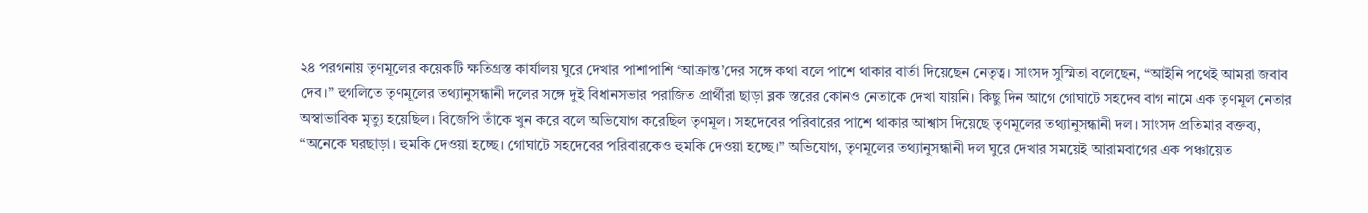২৪ পরগনায় তৃণমূলের কয়েকটি ক্ষতিগ্রস্ত কার্যালয় ঘুরে দেখার পাশাপাশি ‘আক্রান্ত’দের সঙ্গে কথা বলে পাশে থাকার বার্তা দিয়েছেন নেতৃত্ব। সাংসদ সুস্মিতা বলেছেন, “আইনি পথেই আমরা জবাব দেব।” হুগলিতে তৃণমূলের তথ্যানুসন্ধানী দলের সঙ্গে দুই বিধানসভার পরাজিত প্রার্থীরা ছাড়া ব্লক স্তরের কোনও নেতাকে দেখা যায়নি। কিছু দিন আগে গোঘাটে সহদেব বাগ নামে এক তৃণমূল নেতার অস্বাভাবিক মৃত্যু হয়েছিল। বিজেপি তাঁকে খুন করে বলে অভিযোগ করেছিল তৃণমূল। সহদেবের পরিবারের পাশে থাকার আশ্বাস দিয়েছে তৃণমূলের তথ্যানুসন্ধানী দল। সাংসদ প্রতিমার বক্তব্য, “অনেকে ঘরছাড়া। হুমকি দেওয়া হচ্ছে। গোঘাটে সহদেবের পরিবারকেও হুমকি দেওয়া হচ্ছে।” অভিযোগ, তৃণমূলের তথ্যানুসন্ধানী দল ঘুরে দেখার সময়েই আরামবাগের এক পঞ্চায়েত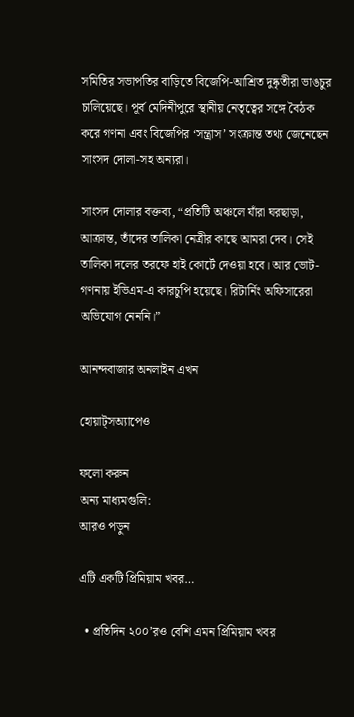সমিতির সভাপতির বাড়িতে বিজেপি-আশ্রিত দুষ্কৃতীরা ভাঙচুর চালিয়েছে। পূর্ব মেদিনীপুরে স্থানীয় নেতৃত্বের সঙ্গে বৈঠক করে গণনা এবং বিজেপির ‘সন্ত্রাস’ সংক্রান্ত তথ্য জেনেছেন সাংসদ দোলা-সহ অন্যরা।

সাংসদ দোলার বক্তব্য, “প্রতিটি অঞ্চলে যাঁরা ঘরছাড়া, আক্রান্ত, তাঁদের তালিকা নেত্রীর কাছে আমরা দেব। সেই তালিকা দলের তরফে হাই কোর্টে দেওয়া হবে। আর ভোট-গণনায় ইভিএম-এ কারচুপি হয়েছে। রিটার্নিং অফিসারেরা অভিযোগ নেননি।”

আনন্দবাজার অনলাইন এখন

হোয়াট্‌সঅ্যাপেও

ফলো করুন
অন্য মাধ্যমগুলি:
আরও পড়ুন

এটি একটি প্রিমিয়াম খবর…

  • প্রতিদিন ২০০’রও বেশি এমন প্রিমিয়াম খবর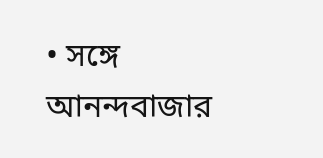• সঙ্গে আনন্দবাজার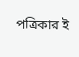পত্রিকার ই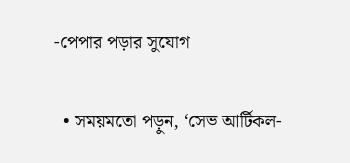-পেপার পড়ার সুযোগ

  • সময়মতো পড়ুন, ‘সেভ আর্টিকল-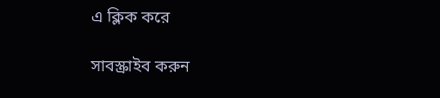এ ক্লিক করে

সাবস্ক্রাইব করুন